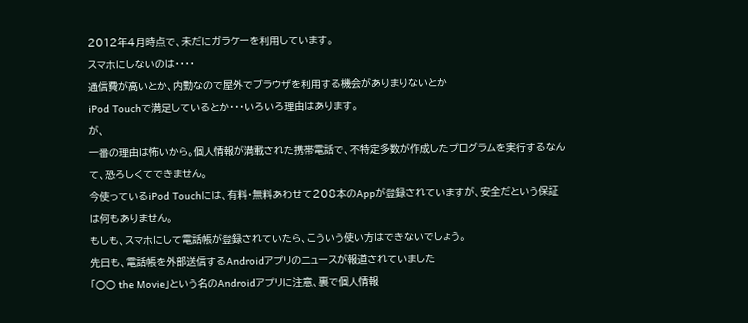2012年4月時点で、未だにガラケーを利用しています。
スマホにしないのは・・・・
通信費が高いとか、内勤なので屋外でブラウザを利用する機会がありまりないとか
iPod Touchで満足しているとか・・・いろいろ理由はあります。
が、
一番の理由は怖いから。個人情報が満載された携帯電話で、不特定多数が作成したプログラムを実行するなんて、恐ろしくてできません。
今使っているiPod Touchには、有料・無料あわせて208本のAppが登録されていますが、安全だという保証は何もありません。
もしも、スマホにして電話帳が登録されていたら、こういう使い方はできないでしょう。
先日も、電話帳を外部送信するAndroidアプリのニュースが報道されていました
「○○ the Movie」という名のAndroidアプリに注意、裏で個人情報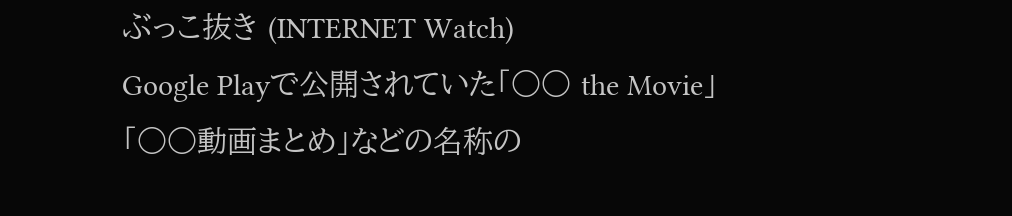ぶっこ抜き (INTERNET Watch)
Google Playで公開されていた「○○ the Movie」「○○動画まとめ」などの名称の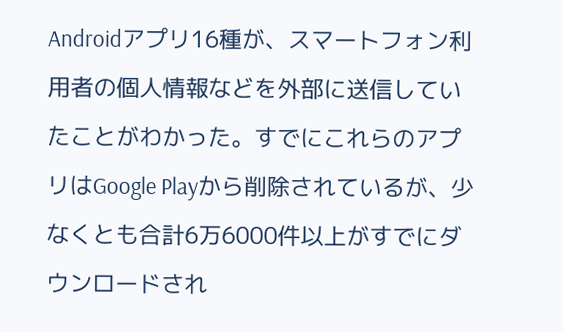Androidアプリ16種が、スマートフォン利用者の個人情報などを外部に送信していたことがわかった。すでにこれらのアプリはGoogle Playから削除されているが、少なくとも合計6万6000件以上がすでにダウンロードされ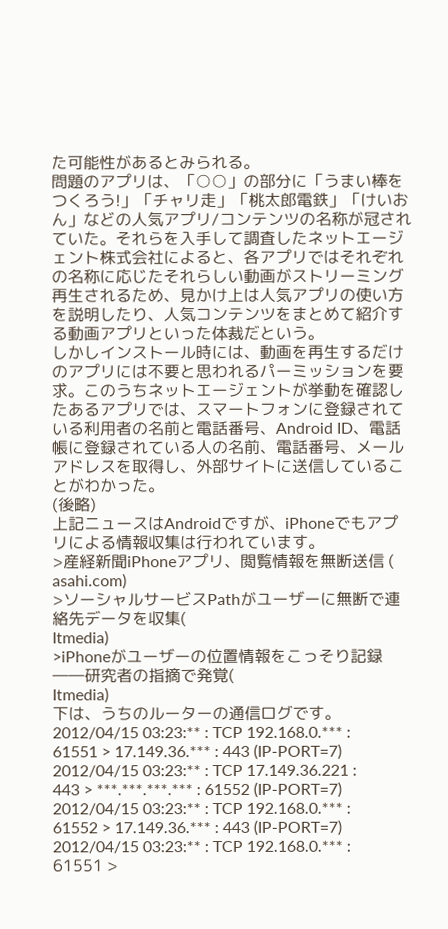た可能性があるとみられる。
問題のアプリは、「○○」の部分に「うまい棒をつくろう!」「チャリ走」「桃太郎電鉄」「けいおん」などの人気アプリ/コンテンツの名称が冠されていた。それらを入手して調査したネットエージェント株式会社によると、各アプリではそれぞれの名称に応じたそれらしい動画がストリーミング再生されるため、見かけ上は人気アプリの使い方を説明したり、人気コンテンツをまとめて紹介する動画アプリといった体裁だという。
しかしインストール時には、動画を再生するだけのアプリには不要と思われるパーミッションを要求。このうちネットエージェントが挙動を確認したあるアプリでは、スマートフォンに登録されている利用者の名前と電話番号、Android ID、電話帳に登録されている人の名前、電話番号、メールアドレスを取得し、外部サイトに送信していることがわかった。
(後略)
上記ニュースはAndroidですが、iPhoneでもアプリによる情報収集は行われています。
>産経新聞iPhoneアプリ、閲覧情報を無断送信 (
asahi.com)
>ソーシャルサービスPathがユーザーに無断で連絡先データを収集(
Itmedia)
>iPhoneがユーザーの位置情報をこっそり記録――研究者の指摘で発覚(
Itmedia)
下は、うちのルーターの通信ログです。
2012/04/15 03:23:** : TCP 192.168.0.*** : 61551 > 17.149.36.*** : 443 (IP-PORT=7)
2012/04/15 03:23:** : TCP 17.149.36.221 : 443 > ***.***.***.*** : 61552 (IP-PORT=7)
2012/04/15 03:23:** : TCP 192.168.0.*** : 61552 > 17.149.36.*** : 443 (IP-PORT=7)
2012/04/15 03:23:** : TCP 192.168.0.*** : 61551 >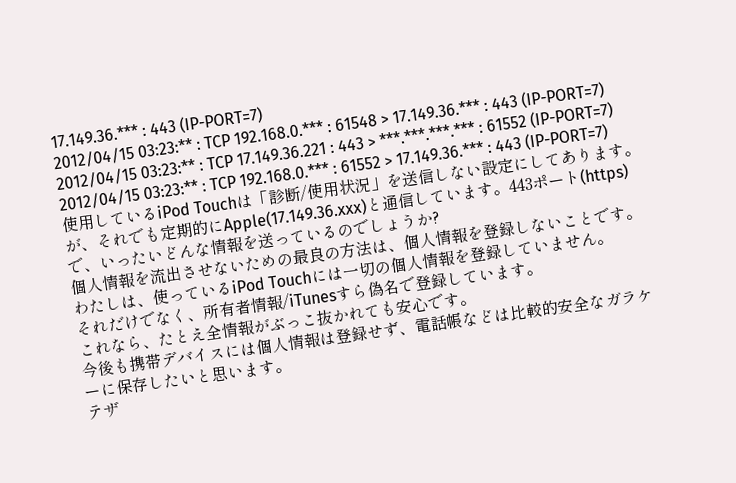17.149.36.*** : 443 (IP-PORT=7)
2012/04/15 03:23:** : TCP 192.168.0.*** : 61548 > 17.149.36.*** : 443 (IP-PORT=7)
2012/04/15 03:23:** : TCP 17.149.36.221 : 443 > ***.***.***.*** : 61552 (IP-PORT=7)
2012/04/15 03:23:** : TCP 192.168.0.*** : 61552 > 17.149.36.*** : 443 (IP-PORT=7)
使用しているiPod Touchは「診断/使用状況」を送信しない設定にしてあります。
が、それでも定期的にApple(17.149.36.xxx)と通信しています。443ポート(https)で、いったいどんな情報を送っているのでしょうか?
個人情報を流出させないための最良の方法は、個人情報を登録しないことです。わたしは、使っているiPod Touchには一切の個人情報を登録していません。
それだけでなく、所有者情報/iTunesすら偽名で登録しています。
これなら、たとえ全情報がぶっこ抜かれても安心です。
今後も携帯デバイスには個人情報は登録せず、電話帳などは比較的安全なガラケーに保存したいと思います。
テザ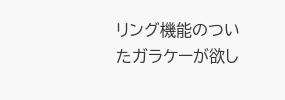リング機能のついたガラケーが欲し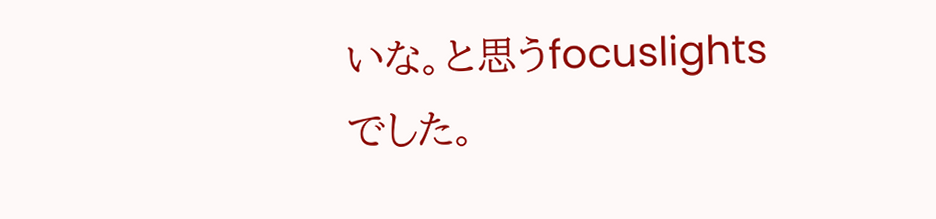いな。と思うfocuslightsでした。